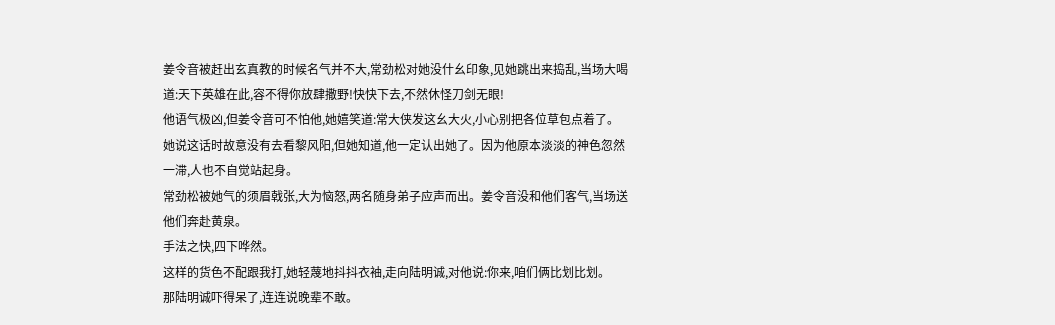姜令音被赶出玄真教的时候名气并不大,常劲松对她没什幺印象,见她跳出来捣乱,当场大喝道:天下英雄在此,容不得你放肆撒野!快快下去,不然休怪刀剑无眼!
他语气极凶,但姜令音可不怕他,她嬉笑道:常大侠发这幺大火,小心别把各位草包点着了。
她说这话时故意没有去看黎风阳,但她知道,他一定认出她了。因为他原本淡淡的神色忽然一滞,人也不自觉站起身。
常劲松被她气的须眉戟张,大为恼怒,两名随身弟子应声而出。姜令音没和他们客气,当场送他们奔赴黄泉。
手法之快,四下哗然。
这样的货色不配跟我打,她轻蔑地抖抖衣袖,走向陆明诚,对他说:你来,咱们俩比划比划。
那陆明诚吓得呆了,连连说晚辈不敢。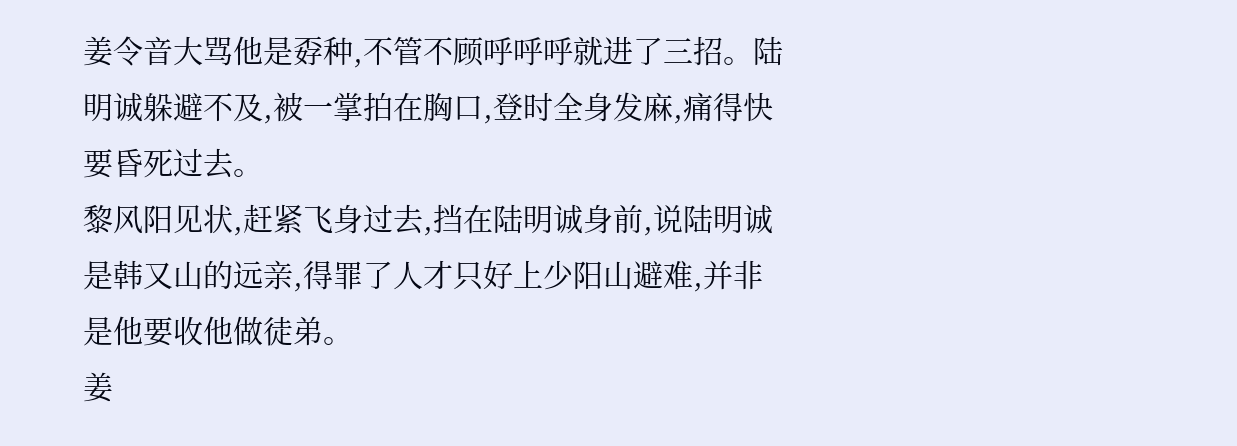姜令音大骂他是孬种,不管不顾呼呼呼就进了三招。陆明诚躲避不及,被一掌拍在胸口,登时全身发麻,痛得快要昏死过去。
黎风阳见状,赶紧飞身过去,挡在陆明诚身前,说陆明诚是韩又山的远亲,得罪了人才只好上少阳山避难,并非是他要收他做徒弟。
姜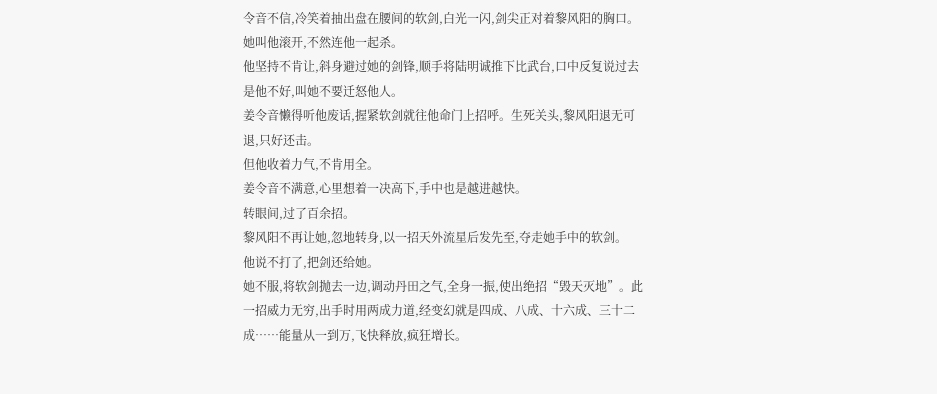令音不信,冷笑着抽出盘在腰间的软剑,白光一闪,剑尖正对着黎风阳的胸口。
她叫他滚开,不然连他一起杀。
他坚持不肯让,斜身避过她的剑锋,顺手将陆明诚推下比武台,口中反复说过去是他不好,叫她不要迁怒他人。
姜令音懒得听他废话,握紧软剑就往他命门上招呼。生死关头,黎风阳退无可退,只好还击。
但他收着力气,不肯用全。
姜令音不满意,心里想着一决高下,手中也是越进越快。
转眼间,过了百余招。
黎风阳不再让她,忽地转身,以一招天外流星后发先至,夺走她手中的软剑。
他说不打了,把剑还给她。
她不服,将软剑抛去一边,调动丹田之气,全身一振,使出绝招“毁天灭地”。此一招威力无穷,出手时用两成力道,经变幻就是四成、八成、十六成、三十二成……能量从一到万,飞快释放,疯狂增长。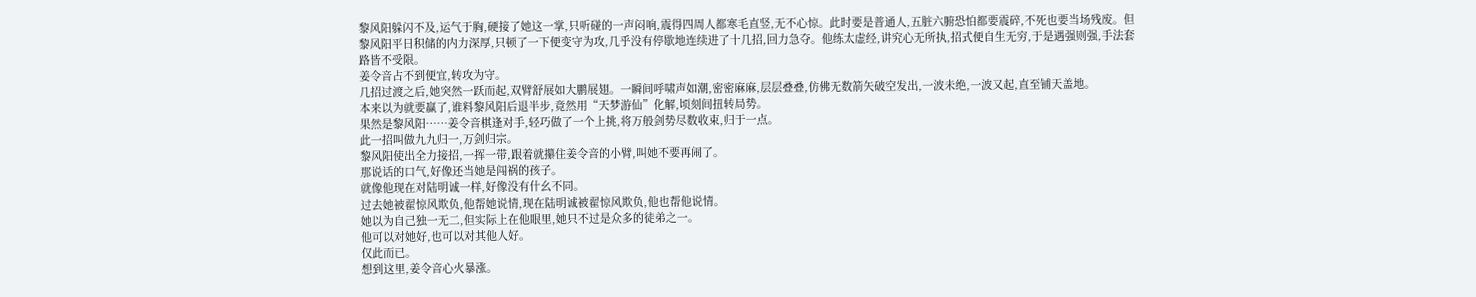黎风阳躲闪不及,运气于胸,硬接了她这一掌,只听碰的一声闷响,震得四周人都寒毛直竖,无不心惊。此时要是普通人,五脏六腑恐怕都要震碎,不死也要当场残废。但黎风阳平日积储的内力深厚,只顿了一下便变守为攻,几乎没有停歇地连续进了十几招,回力急夺。他练太虚经,讲究心无所执,招式便自生无穷,于是遇强则强,手法套路皆不受限。
姜令音占不到便宜,转攻为守。
几招过渡之后,她突然一跃而起,双臂舒展如大鹏展翅。一瞬间呼啸声如潮,密密麻麻,层层叠叠,仿佛无数箭矢破空发出,一波未绝,一波又起,直至铺天盖地。
本来以为就要赢了,谁料黎风阳后退半步,竟然用“天梦游仙”化解,顷刻间扭转局势。
果然是黎风阳……姜令音棋逢对手,轻巧做了一个上挑,将万般剑势尽数收束,归于一点。
此一招叫做九九归一,万剑归宗。
黎风阳使出全力接招,一挥一带,跟着就攥住姜令音的小臂,叫她不要再闹了。
那说话的口气,好像还当她是闯祸的孩子。
就像他现在对陆明诚一样,好像没有什幺不同。
过去她被翟惊风欺负,他帮她说情,现在陆明诚被翟惊风欺负,他也帮他说情。
她以为自己独一无二,但实际上在他眼里,她只不过是众多的徒弟之一。
他可以对她好,也可以对其他人好。
仅此而已。
想到这里,姜令音心火暴涨。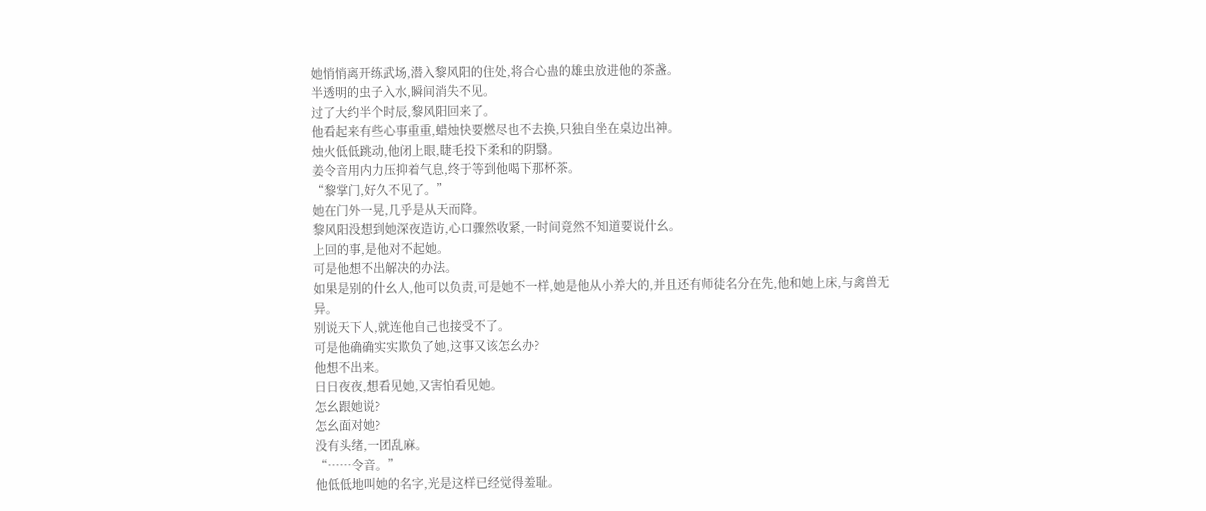她悄悄离开练武场,潜入黎风阳的住处,将合心蛊的雄虫放进他的茶盏。
半透明的虫子入水,瞬间消失不见。
过了大约半个时辰,黎风阳回来了。
他看起来有些心事重重,蜡烛快要燃尽也不去换,只独自坐在桌边出神。
烛火低低跳动,他闭上眼,睫毛投下柔和的阴翳。
姜令音用内力压抑着气息,终于等到他喝下那杯茶。
“黎掌门,好久不见了。”
她在门外一晃,几乎是从天而降。
黎风阳没想到她深夜造访,心口骤然收紧,一时间竟然不知道要说什幺。
上回的事,是他对不起她。
可是他想不出解决的办法。
如果是别的什幺人,他可以负责,可是她不一样,她是他从小养大的,并且还有师徒名分在先,他和她上床,与禽兽无异。
别说天下人,就连他自己也接受不了。
可是他确确实实欺负了她,这事又该怎幺办?
他想不出来。
日日夜夜,想看见她,又害怕看见她。
怎幺跟她说?
怎幺面对她?
没有头绪,一团乱麻。
“……令音。”
他低低地叫她的名字,光是这样已经觉得羞耻。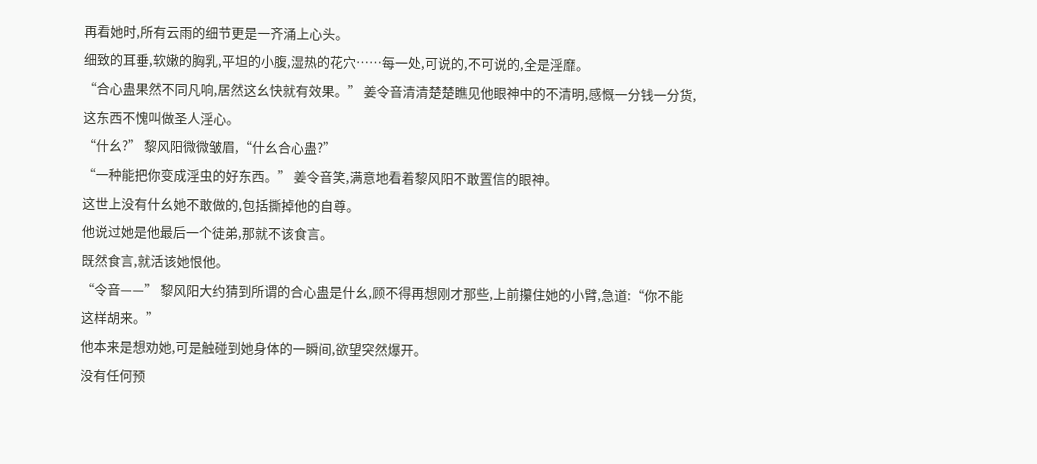再看她时,所有云雨的细节更是一齐涌上心头。
细致的耳垂,软嫩的胸乳,平坦的小腹,湿热的花穴……每一处,可说的,不可说的,全是淫靡。
“合心蛊果然不同凡响,居然这幺快就有效果。” 姜令音清清楚楚瞧见他眼神中的不清明,感慨一分钱一分货,这东西不愧叫做圣人淫心。
“什幺?” 黎风阳微微皱眉,“什幺合心蛊?”
“一种能把你变成淫虫的好东西。” 姜令音笑,满意地看着黎风阳不敢置信的眼神。
这世上没有什幺她不敢做的,包括撕掉他的自尊。
他说过她是他最后一个徒弟,那就不该食言。
既然食言,就活该她恨他。
“令音——” 黎风阳大约猜到所谓的合心蛊是什幺,顾不得再想刚才那些,上前攥住她的小臂,急道:“你不能这样胡来。”
他本来是想劝她,可是触碰到她身体的一瞬间,欲望突然爆开。
没有任何预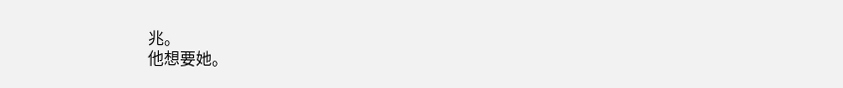兆。
他想要她。